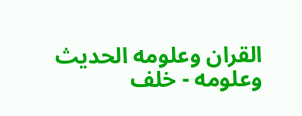القران وعلومه الحديث وعلومه - خلف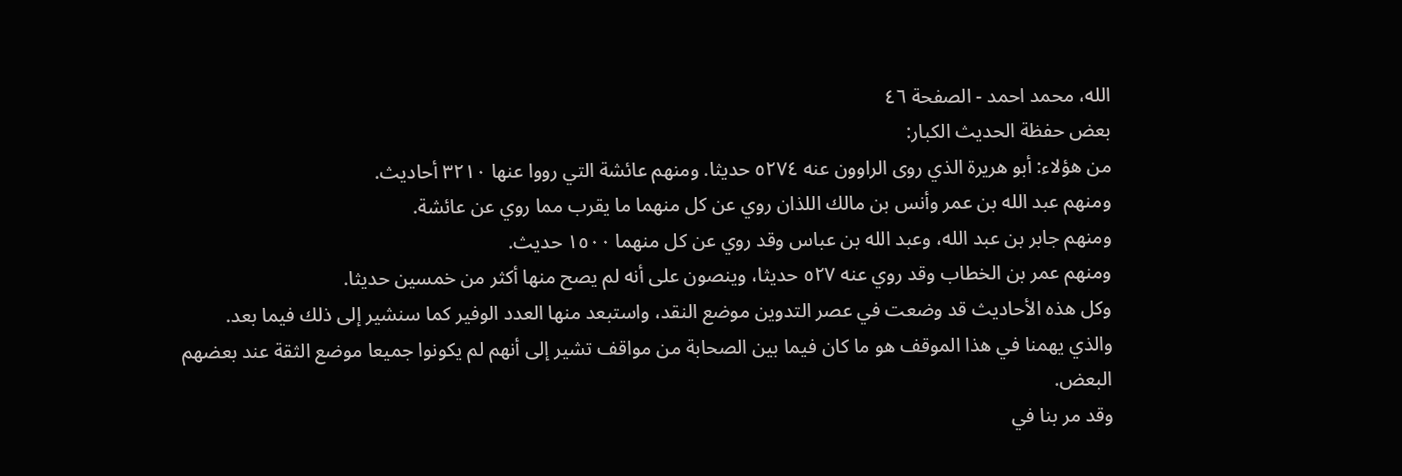الله، محمد احمد - الصفحة ٤٦
بعض حفظة الحديث الكبار:
من هؤلاء: أبو هريرة الذي روى الراوون عنه ٥٢٧٤ حديثا. ومنهم عائشة التي رووا عنها ٣٢١٠ أحاديث.
ومنهم عبد الله بن عمر وأنس بن مالك اللذان روي عن كل منهما ما يقرب مما روي عن عائشة.
ومنهم جابر بن عبد الله، وعبد الله بن عباس وقد روي عن كل منهما ١٥٠٠ حديث.
ومنهم عمر بن الخطاب وقد روي عنه ٥٢٧ حديثا، وينصون على أنه لم يصح منها أكثر من خمسين حديثا.
وكل هذه الأحاديث قد وضعت في عصر التدوين موضع النقد، واستبعد منها العدد الوفير كما سنشير إلى ذلك فيما بعد.
والذي يهمنا في هذا الموقف هو ما كان فيما بين الصحابة من مواقف تشير إلى أنهم لم يكونوا جميعا موضع الثقة عند بعضهم البعض.
وقد مر بنا في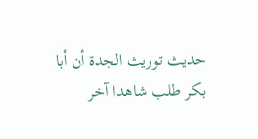حديث توريث الجدة أن أبا بكر طلب شاهدا آخر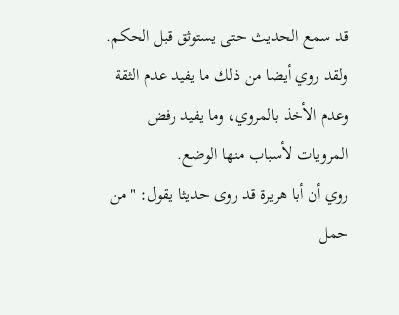قد سمع الحديث حتى يستوثق قبل الحكم.
ولقد روي أيضا من ذلك ما يفيد عدم الثقة وعدم الأخذ بالمروي، وما يفيد رفض المرويات لأسباب منها الوضع.
روي أن أبا هريرة قد روى حديثا يقول: "من حمل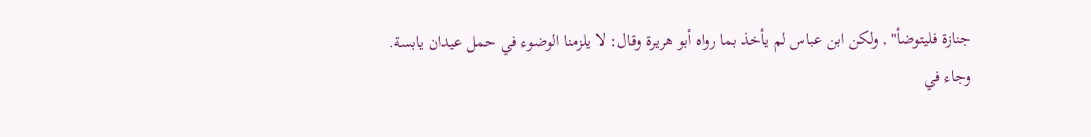جنازة فليتوضأ" , ولكن ابن عباس لم يأخذ بما رواه أبو هريرة وقال: لا يلزمنا الوضوء في حمل عيدان يابسة.
وجاء في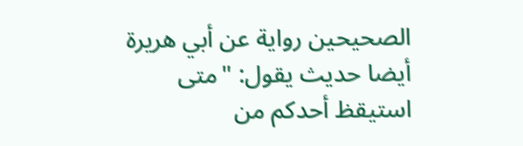الصحيحين رواية عن أبي هريرة أيضا حديث يقول: "متى استيقظ أحدكم من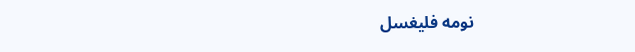نومه فليغسل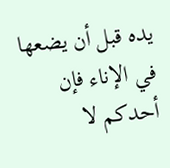يده قبل أن يضعها في الإناء فإن أحدكم لا